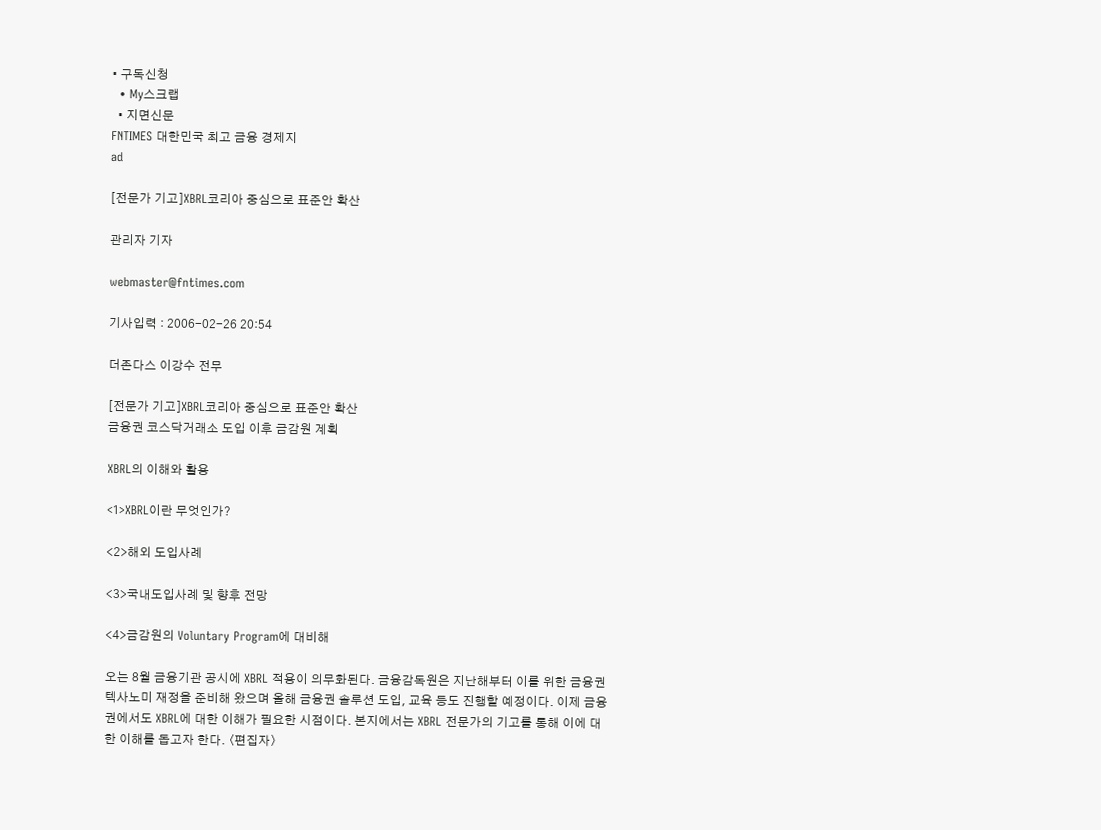• 구독신청
  • My스크랩
  • 지면신문
FNTIMES 대한민국 최고 금융 경제지
ad

[전문가 기고]XBRL코리아 중심으로 표준안 확산

관리자 기자

webmaster@fntimes.com

기사입력 : 2006-02-26 20:54

더존다스 이강수 전무

[전문가 기고]XBRL코리아 중심으로 표준안 확산
금융권 코스닥거래소 도입 이후 금감원 계획

XBRL의 이해와 활용

<1>XBRL이란 무엇인가?

<2>해외 도입사례

<3>국내도입사례 및 향후 전망

<4>금감원의 Voluntary Program에 대비해

오는 8월 금융기관 공시에 XBRL 적용이 의무화된다. 금융감독원은 지난해부터 이를 위한 금융권 텍사노미 재정을 준비해 왔으며 올해 금융권 솔루션 도입, 교육 등도 진행할 예정이다. 이제 금융권에서도 XBRL에 대한 이해가 필요한 시점이다. 본지에서는 XBRL 전문가의 기고를 통해 이에 대한 이해를 돕고자 한다. 〈편집자〉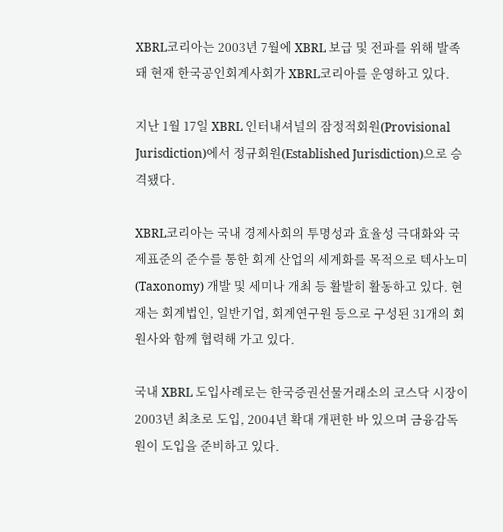XBRL코리아는 2003년 7월에 XBRL 보급 및 전파를 위해 발족돼 현재 한국공인회계사회가 XBRL코리아를 운영하고 있다.

지난 1월 17일 XBRL 인터내셔널의 잠정적회원(Provisional Jurisdiction)에서 정규회원(Established Jurisdiction)으로 승격됐다.

XBRL코리아는 국내 경제사회의 투명성과 효율성 극대화와 국제표준의 준수를 통한 회계 산업의 세계화를 목적으로 텍사노미(Taxonomy) 개발 및 세미나 개최 등 활발히 활동하고 있다. 현재는 회계법인, 일반기업, 회계연구원 등으로 구성된 31개의 회원사와 함께 협력해 가고 있다.

국내 XBRL 도입사례로는 한국증권선물거래소의 코스닥 시장이 2003년 최초로 도입, 2004년 확대 개편한 바 있으며 금융감독원이 도입을 준비하고 있다.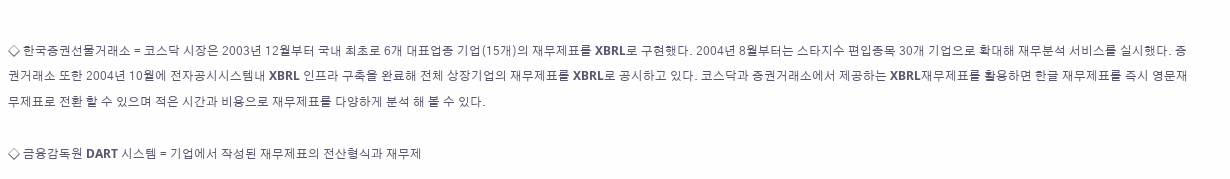◇ 한국증권선물거래소 = 코스닥 시장은 2003년 12월부터 국내 최초로 6개 대표업종 기업(15개)의 재무제표를 XBRL로 구현했다. 2004년 8월부터는 스타지수 편입종목 30개 기업으로 확대해 재무분석 서비스를 실시했다. 증권거래소 또한 2004년 10월에 전자공시시스템내 XBRL 인프라 구축을 완료해 전체 상장기업의 재무제표를 XBRL로 공시하고 있다. 코스닥과 증권거래소에서 제공하는 XBRL재무제표를 활용하면 한글 재무제표를 즉시 영문재무제표로 전환 할 수 있으며 적은 시간과 비용으로 재무제표를 다양하게 분석 해 볼 수 있다.

◇ 금융감독원 DART 시스템 = 기업에서 작성된 재무제표의 전산형식과 재무제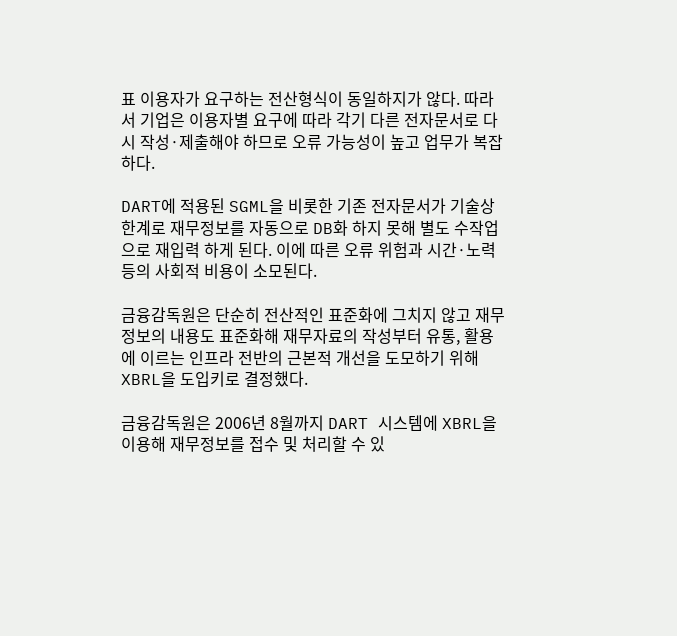표 이용자가 요구하는 전산형식이 동일하지가 않다. 따라서 기업은 이용자별 요구에 따라 각기 다른 전자문서로 다시 작성·제출해야 하므로 오류 가능성이 높고 업무가 복잡하다.

DART에 적용된 SGML을 비롯한 기존 전자문서가 기술상 한계로 재무정보를 자동으로 DB화 하지 못해 별도 수작업으로 재입력 하게 된다. 이에 따른 오류 위험과 시간·노력 등의 사회적 비용이 소모된다.

금융감독원은 단순히 전산적인 표준화에 그치지 않고 재무정보의 내용도 표준화해 재무자료의 작성부터 유통, 활용에 이르는 인프라 전반의 근본적 개선을 도모하기 위해 XBRL을 도입키로 결정했다.

금융감독원은 2006년 8월까지 DART 시스템에 XBRL을 이용해 재무정보를 접수 및 처리할 수 있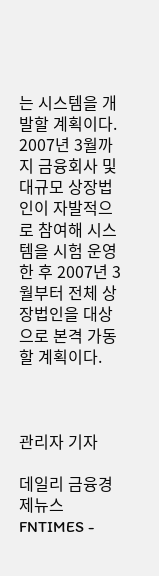는 시스템을 개발할 계획이다. 2007년 3월까지 금융회사 및 대규모 상장법인이 자발적으로 참여해 시스템을 시험 운영한 후 2007년 3월부터 전체 상장법인을 대상으로 본격 가동할 계획이다.



관리자 기자

데일리 금융경제뉴스 FNTIMES -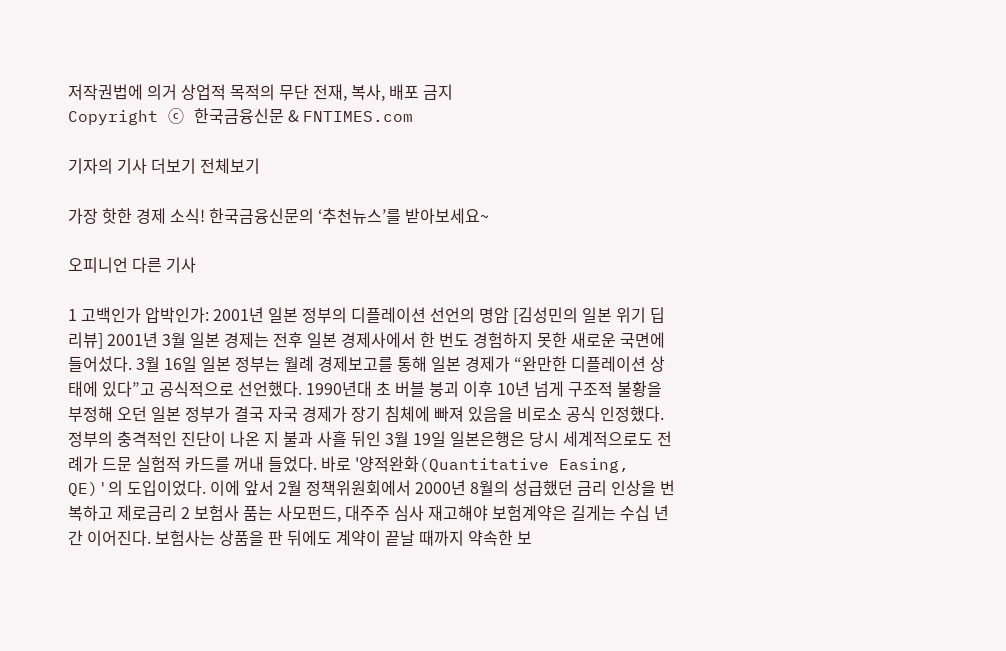저작권법에 의거 상업적 목적의 무단 전재, 복사, 배포 금지
Copyright ⓒ 한국금융신문 & FNTIMES.com

기자의 기사 더보기 전체보기

가장 핫한 경제 소식! 한국금융신문의 ‘추천뉴스’를 받아보세요~

오피니언 다른 기사

1 고백인가 압박인가: 2001년 일본 정부의 디플레이션 선언의 명암 [김성민의 일본 위기 딥리뷰] 2001년 3월 일본 경제는 전후 일본 경제사에서 한 번도 경험하지 못한 새로운 국면에 들어섰다. 3월 16일 일본 정부는 월례 경제보고를 통해 일본 경제가 “완만한 디플레이션 상태에 있다”고 공식적으로 선언했다. 1990년대 초 버블 붕괴 이후 10년 넘게 구조적 불황을 부정해 오던 일본 정부가 결국 자국 경제가 장기 침체에 빠져 있음을 비로소 공식 인정했다.정부의 충격적인 진단이 나온 지 불과 사흘 뒤인 3월 19일 일본은행은 당시 세계적으로도 전례가 드문 실험적 카드를 꺼내 들었다. 바로 '양적완화(Quantitative Easing, QE)'의 도입이었다. 이에 앞서 2월 정책위원회에서 2000년 8월의 성급했던 금리 인상을 번복하고 제로금리 2 보험사 품는 사모펀드, 대주주 심사 재고해야 보험계약은 길게는 수십 년간 이어진다. 보험사는 상품을 판 뒤에도 계약이 끝날 때까지 약속한 보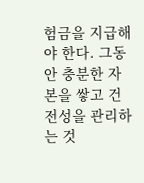험금을 지급해야 한다. 그동안 충분한 자본을 쌓고 건전성을 관리하는 것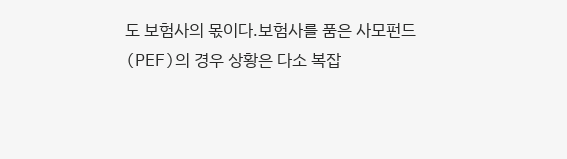도 보험사의 몫이다.보험사를 품은 사모펀드(PEF)의 경우 상황은 다소 복잡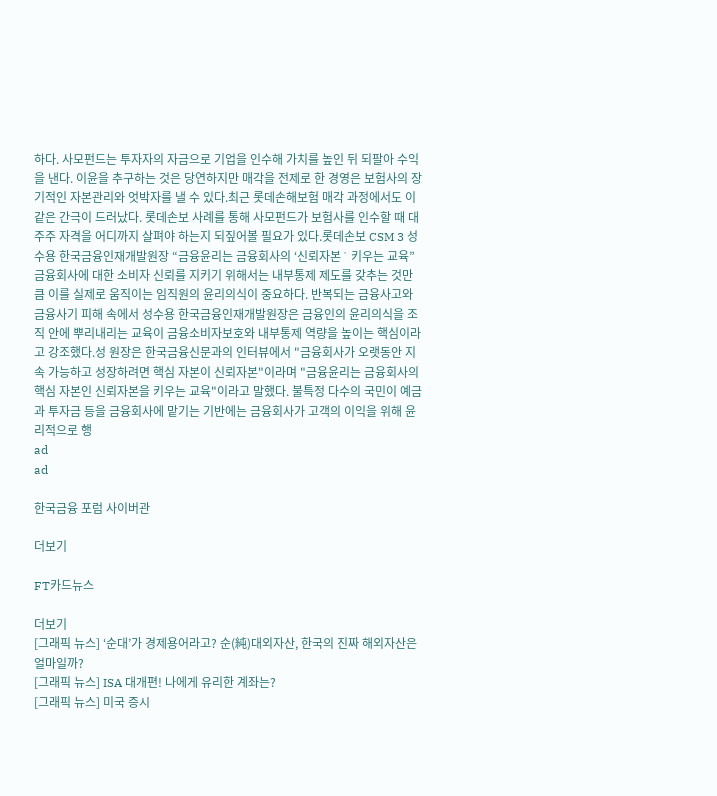하다. 사모펀드는 투자자의 자금으로 기업을 인수해 가치를 높인 뒤 되팔아 수익을 낸다. 이윤을 추구하는 것은 당연하지만 매각을 전제로 한 경영은 보험사의 장기적인 자본관리와 엇박자를 낼 수 있다.최근 롯데손해보험 매각 과정에서도 이 같은 간극이 드러났다. 롯데손보 사례를 통해 사모펀드가 보험사를 인수할 때 대주주 자격을 어디까지 살펴야 하는지 되짚어볼 필요가 있다.롯데손보 CSM 3 성수용 한국금융인재개발원장 “금융윤리는 금융회사의 ‘신뢰자본ʼ 키우는 교육” 금융회사에 대한 소비자 신뢰를 지키기 위해서는 내부통제 제도를 갖추는 것만큼 이를 실제로 움직이는 임직원의 윤리의식이 중요하다. 반복되는 금융사고와 금융사기 피해 속에서 성수용 한국금융인재개발원장은 금융인의 윤리의식을 조직 안에 뿌리내리는 교육이 금융소비자보호와 내부통제 역량을 높이는 핵심이라고 강조했다.성 원장은 한국금융신문과의 인터뷰에서 "금융회사가 오랫동안 지속 가능하고 성장하려면 핵심 자본이 신뢰자본"이라며 "금융윤리는 금융회사의 핵심 자본인 신뢰자본을 키우는 교육"이라고 말했다. 불특정 다수의 국민이 예금과 투자금 등을 금융회사에 맡기는 기반에는 금융회사가 고객의 이익을 위해 윤리적으로 행
ad
ad

한국금융 포럼 사이버관

더보기

FT카드뉴스

더보기
[그래픽 뉴스] ‘순대’가 경제용어라고? 순(純)대외자산, 한국의 진짜 해외자산은 얼마일까?
[그래픽 뉴스] ISA 대개편! 나에게 유리한 계좌는?
[그래픽 뉴스] 미국 증시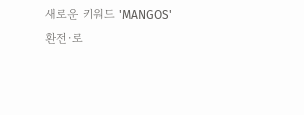새로운 키워드 'MANGOS'
환전·로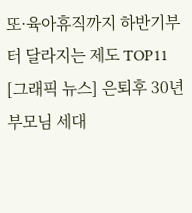또·육아휴직까지 하반기부터 달라지는 제도 TOP11
[그래픽 뉴스] 은퇴후 30년 부모님 세대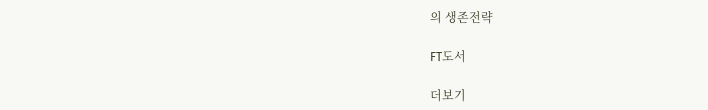의 생존전략

FT도서

더보기